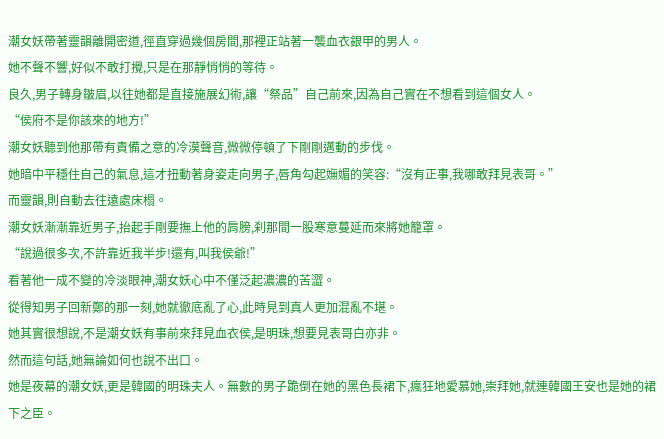潮女妖帶著靈韻離開密道,徑直穿過幾個房間,那裡正站著一襲血衣銀甲的男人。
她不聲不響,好似不敢打攪,只是在那靜悄悄的等待。
良久,男子轉身皺眉,以往她都是直接施展幻術,讓“祭品”自己前來,因為自己實在不想看到這個女人。
“侯府不是你該來的地方!”
潮女妖聽到他那帶有責備之意的冷漠聲音,微微停頓了下剛剛邁動的步伐。
她暗中平穩住自己的氣息,這才扭動著身姿走向男子,唇角勾起嫵媚的笑容:“沒有正事,我哪敢拜見表哥。”
而靈韻,則自動去往遠處床榻。
潮女妖漸漸靠近男子,抬起手剛要撫上他的肩膀,刹那間一股寒意蔓延而來將她籠罩。
“說過很多次,不許靠近我半步!還有,叫我侯爺!”
看著他一成不變的冷淡眼神,潮女妖心中不僅泛起濃濃的苦澀。
從得知男子回新鄭的那一刻,她就徹底亂了心,此時見到真人更加混亂不堪。
她其實很想說,不是潮女妖有事前來拜見血衣侯,是明珠,想要見表哥白亦非。
然而這句話,她無論如何也說不出口。
她是夜幕的潮女妖,更是韓國的明珠夫人。無數的男子跪倒在她的黑色長裙下,瘋狂地愛慕她,崇拜她,就連韓國王安也是她的裙下之臣。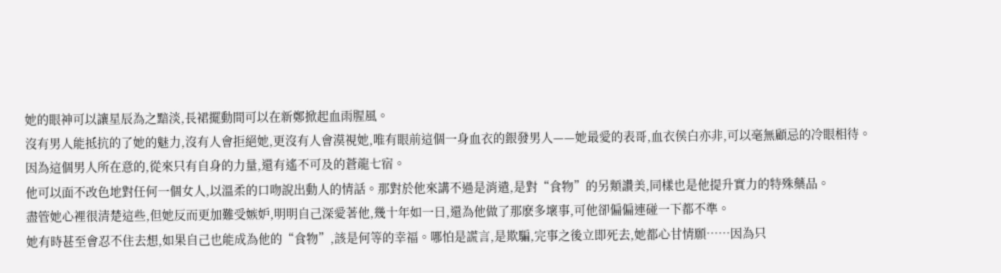她的眼神可以讓星辰為之黯淡,長裙擺動間可以在新鄭掀起血雨腥風。
沒有男人能抵抗的了她的魅力,沒有人會拒絕她,更沒有人會漠視她,唯有眼前這個一身血衣的銀發男人——她最愛的表哥,血衣侯白亦非,可以毫無顧忌的冷眼相待。
因為這個男人所在意的,從來只有自身的力量,還有遙不可及的蒼龍七宿。
他可以面不改色地對任何一個女人,以溫柔的口吻說出動人的情話。那對於他來講不過是消遣,是對“食物”的另類讚美,同樣也是他提升實力的特殊藥品。
盡管她心裡很清楚這些,但她反而更加難受嫉妒,明明自己深愛著他,幾十年如一日,還為他做了那麽多壞事,可他卻偏偏連碰一下都不準。
她有時甚至會忍不住去想,如果自己也能成為他的“食物”,該是何等的幸福。哪怕是謊言,是欺騙,完事之後立即死去,她都心甘情願……因為只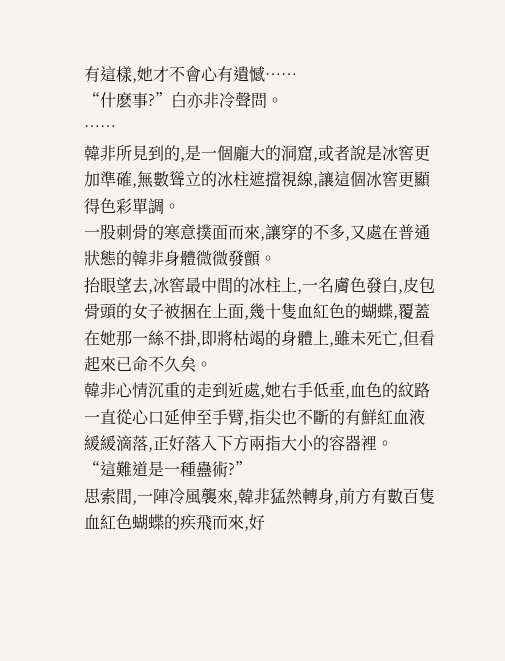有這樣,她才不會心有遺憾……
“什麽事?”白亦非冷聲問。
……
韓非所見到的,是一個龐大的洞窟,或者說是冰窖更加準確,無數聳立的冰柱遮擋視線,讓這個冰窖更顯得色彩單調。
一股刺骨的寒意撲面而來,讓穿的不多,又處在普通狀態的韓非身體微微發顫。
抬眼望去,冰窖最中間的冰柱上,一名膚色發白,皮包骨頭的女子被捆在上面,幾十隻血紅色的蝴蝶,覆蓋在她那一絲不掛,即將枯竭的身體上,雖未死亡,但看起來已命不久矣。
韓非心情沉重的走到近處,她右手低垂,血色的紋路一直從心口延伸至手臂,指尖也不斷的有鮮紅血液緩緩滴落,正好落入下方兩指大小的容器裡。
“這難道是一種蠱術?”
思索間,一陣冷風襲來,韓非猛然轉身,前方有數百隻血紅色蝴蝶的疾飛而來,好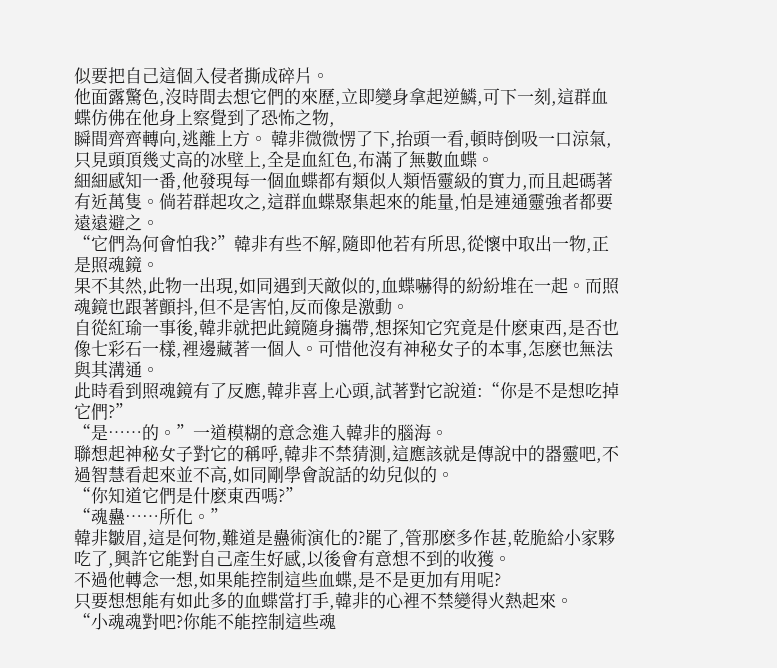似要把自己這個入侵者撕成碎片。
他面露驚色,沒時間去想它們的來歷,立即變身拿起逆鱗,可下一刻,這群血蝶仿佛在他身上察覺到了恐怖之物,
瞬間齊齊轉向,逃離上方。 韓非微微愣了下,抬頭一看,頓時倒吸一口涼氣,只見頭頂幾丈高的冰壁上,全是血紅色,布滿了無數血蝶。
細細感知一番,他發現每一個血蝶都有類似人類悟靈級的實力,而且起碼著有近萬隻。倘若群起攻之,這群血蝶聚集起來的能量,怕是連通靈強者都要遠遠避之。
“它們為何會怕我?”韓非有些不解,隨即他若有所思,從懷中取出一物,正是照魂鏡。
果不其然,此物一出現,如同遇到天敵似的,血蝶嚇得的紛紛堆在一起。而照魂鏡也跟著顫抖,但不是害怕,反而像是激動。
自從紅瑜一事後,韓非就把此鏡隨身攜帶,想探知它究竟是什麽東西,是否也像七彩石一樣,裡邊藏著一個人。可惜他沒有神秘女子的本事,怎麽也無法與其溝通。
此時看到照魂鏡有了反應,韓非喜上心頭,試著對它說道:“你是不是想吃掉它們?”
“是……的。”一道模糊的意念進入韓非的腦海。
聯想起神秘女子對它的稱呼,韓非不禁猜測,這應該就是傳說中的器靈吧,不過智慧看起來並不高,如同剛學會說話的幼兒似的。
“你知道它們是什麽東西嗎?”
“魂蠱……所化。”
韓非皺眉,這是何物,難道是蠱術演化的?罷了,管那麽多作甚,乾脆給小家夥吃了,興許它能對自己產生好感,以後會有意想不到的收獲。
不過他轉念一想,如果能控制這些血蝶,是不是更加有用呢?
只要想想能有如此多的血蝶當打手,韓非的心裡不禁變得火熱起來。
“小魂魂對吧?你能不能控制這些魂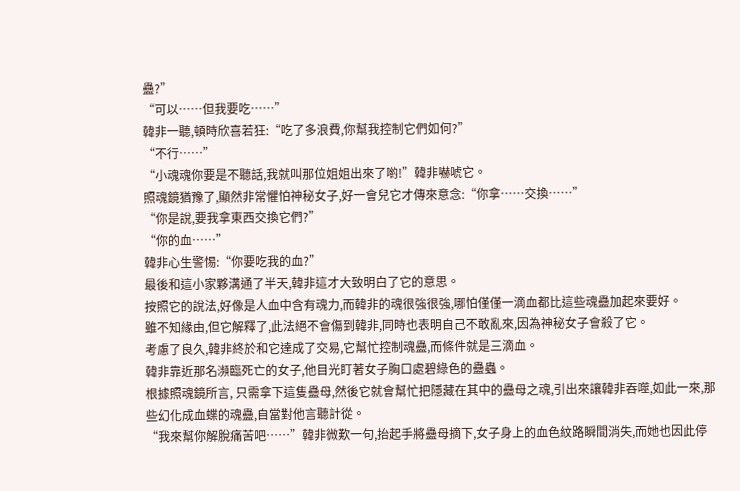蠱?”
“可以……但我要吃……”
韓非一聽,頓時欣喜若狂:“吃了多浪費,你幫我控制它們如何?”
“不行……”
“小魂魂你要是不聽話,我就叫那位姐姐出來了喲!”韓非嚇唬它。
照魂鏡猶豫了,顯然非常懼怕神秘女子,好一會兒它才傳來意念:“你拿……交換……”
“你是說,要我拿東西交換它們?”
“你的血……”
韓非心生警惕:“你要吃我的血?”
最後和這小家夥溝通了半天,韓非這才大致明白了它的意思。
按照它的說法,好像是人血中含有魂力,而韓非的魂很強很強,哪怕僅僅一滴血都比這些魂蠱加起來要好。
雖不知緣由,但它解釋了,此法絕不會傷到韓非,同時也表明自己不敢亂來,因為神秘女子會殺了它。
考慮了良久,韓非終於和它達成了交易,它幫忙控制魂蠱,而條件就是三滴血。
韓非靠近那名瀕臨死亡的女子,他目光盯著女子胸口處碧綠色的蠱蟲。
根據照魂鏡所言, 只需拿下這隻蠱母,然後它就會幫忙把隱藏在其中的蠱母之魂,引出來讓韓非吞噬,如此一來,那些幻化成血蝶的魂蠱,自當對他言聽計從。
“我來幫你解脫痛苦吧……”韓非微歎一句,抬起手將蠱母摘下,女子身上的血色紋路瞬間消失,而她也因此停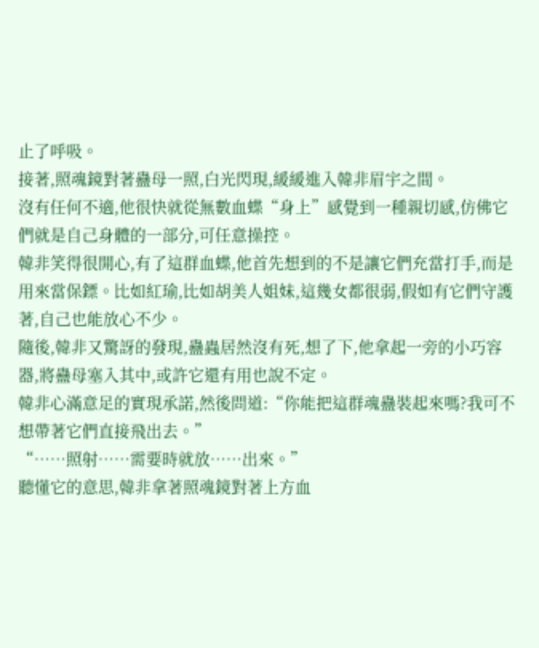止了呼吸。
接著,照魂鏡對著蠱母一照,白光閃現,緩緩進入韓非眉宇之間。
沒有任何不適,他很快就從無數血蝶“身上”感覺到一種親切感,仿佛它們就是自己身體的一部分,可任意操控。
韓非笑得很開心,有了這群血蝶,他首先想到的不是讓它們充當打手,而是用來當保鏢。比如紅瑜,比如胡美人姐妹,這幾女都很弱,假如有它們守護著,自己也能放心不少。
隨後,韓非又驚訝的發現,蠱蟲居然沒有死,想了下,他拿起一旁的小巧容器,將蠱母塞入其中,或許它還有用也說不定。
韓非心滿意足的實現承諾,然後問道:“你能把這群魂蠱裝起來嗎?我可不想帶著它們直接飛出去。”
“……照射……需要時就放……出來。”
聽懂它的意思,韓非拿著照魂鏡對著上方血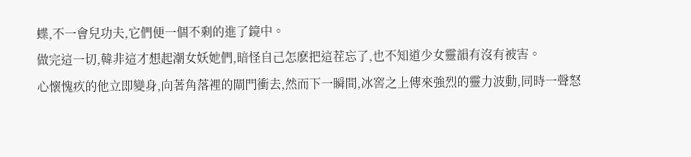蝶,不一會兒功夫,它們便一個不剩的進了鏡中。
做完這一切,韓非這才想起潮女妖她們,暗怪自己怎麽把這茬忘了,也不知道少女靈韻有沒有被害。
心懷愧疚的他立即變身,向著角落裡的閘門衝去,然而下一瞬間,冰窖之上傳來強烈的靈力波動,同時一聲怒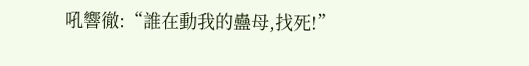吼響徹:“誰在動我的蠱母,找死!”